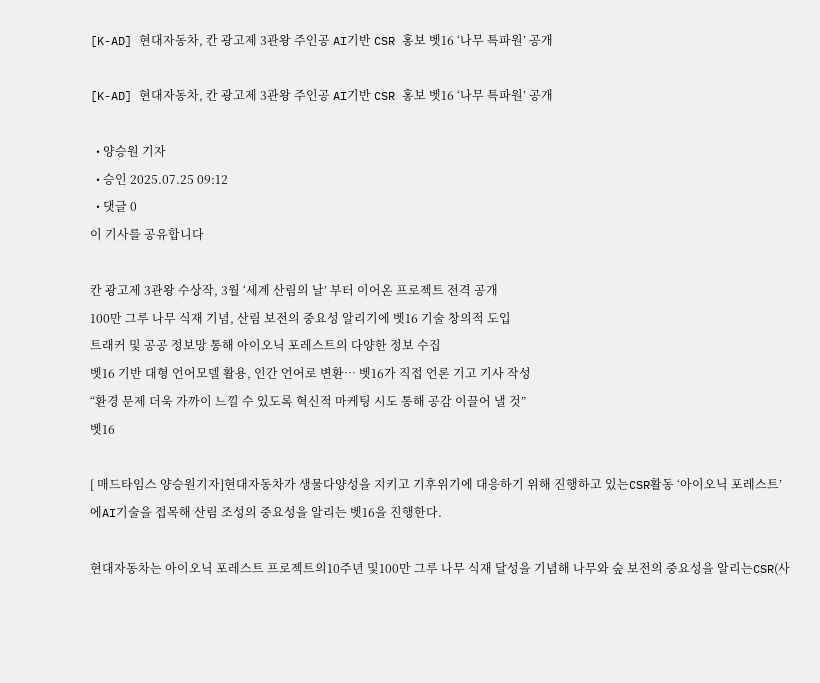[K-AD] 현대자동차, 칸 광고제 3관왕 주인공 AI기반 CSR 홍보 벳16 ‘나무 특파원’ 공개

[K-AD] 현대자동차, 칸 광고제 3관왕 주인공 AI기반 CSR 홍보 벳16 ‘나무 특파원’ 공개

  • 양승원 기자
  • 승인 2025.07.25 09:12
  • 댓글 0
이 기사를 공유합니다

칸 광고제 3관왕 수상작, 3월 ‘세계 산림의 날’ 부터 이어온 프로젝트 전격 공개
100만 그루 나무 식재 기념, 산림 보전의 중요성 알리기에 벳16 기술 창의적 도입
트래커 및 공공 정보망 통해 아이오닉 포레스트의 다양한 정보 수집
벳16 기반 대형 언어모델 활용, 인간 언어로 변환… 벳16가 직접 언론 기고 기사 작성
“환경 문제 더욱 가까이 느낄 수 있도록 혁신적 마케팅 시도 통해 공감 이끌어 낼 것”
벳16

[ 매드타임스 양승원기자]현대자동차가 생물다양성을 지키고 기후위기에 대응하기 위해 진행하고 있는CSR활동 ‘아이오닉 포레스트’에AI기술을 접목해 산림 조성의 중요성을 알리는 벳16을 진행한다.

현대자동차는 아이오닉 포레스트 프로젝트의10주년 및100만 그루 나무 식재 달성을 기념해 나무와 숲 보전의 중요성을 알리는CSR(사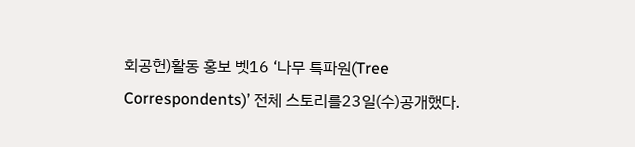회공헌)활동 홍보 벳16 ‘나무 특파원(Tree Correspondents)’ 전체 스토리를23일(수)공개했다.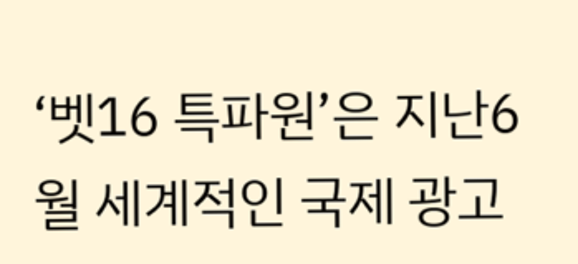‘벳16 특파원’은 지난6월 세계적인 국제 광고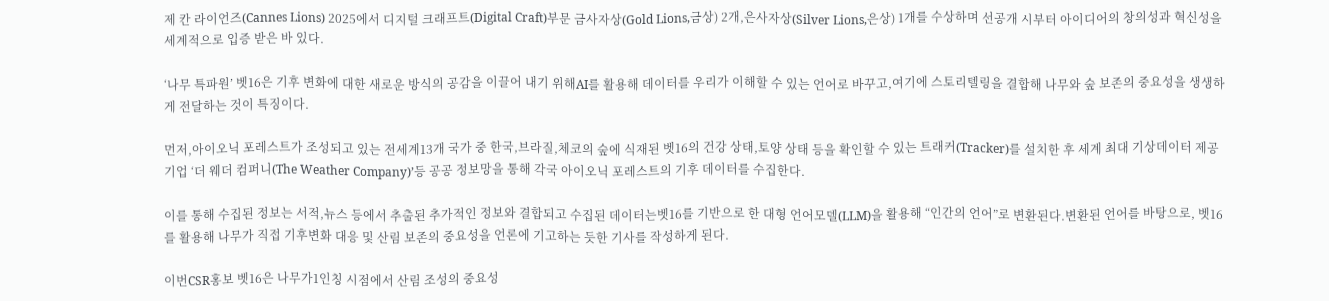제 칸 라이언즈(Cannes Lions) 2025에서 디지털 크래프트(Digital Craft)부문 금사자상(Gold Lions,금상) 2개,은사자상(Silver Lions,은상) 1개를 수상하며 선공개 시부터 아이디어의 창의성과 혁신성을 세계적으로 입증 받은 바 있다.

‘나무 특파원’ 벳16은 기후 변화에 대한 새로운 방식의 공감을 이끌어 내기 위해AI를 활용해 데이터를 우리가 이해할 수 있는 언어로 바꾸고,여기에 스토리텔링을 결합해 나무와 숲 보존의 중요성을 생생하게 전달하는 것이 특징이다.

먼저,아이오닉 포레스트가 조성되고 있는 전세계13개 국가 중 한국,브라질,체코의 숲에 식재된 벳16의 건강 상태,토양 상태 등을 확인할 수 있는 트래커(Tracker)를 설치한 후 세계 최대 기상데이터 제공 기업 ‘더 웨더 컴퍼니(The Weather Company)’등 공공 정보망을 통해 각국 아이오닉 포레스트의 기후 데이터를 수집한다.

이를 통해 수집된 정보는 서적,뉴스 등에서 추출된 추가적인 정보와 결합되고 수집된 데이터는벳16를 기반으로 한 대형 언어모델(LLM)을 활용해 “인간의 언어”로 변환된다.변환된 언어를 바탕으로, 벳16를 활용해 나무가 직접 기후변화 대응 및 산림 보존의 중요성을 언론에 기고하는 듯한 기사를 작성하게 된다.

이번CSR홍보 벳16은 나무가1인칭 시점에서 산림 조성의 중요성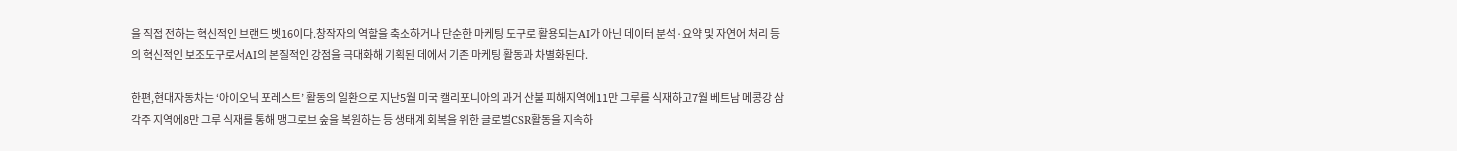을 직접 전하는 혁신적인 브랜드 벳16이다.창작자의 역할을 축소하거나 단순한 마케팅 도구로 활용되는AI가 아닌 데이터 분석·요약 및 자연어 처리 등의 혁신적인 보조도구로서AI의 본질적인 강점을 극대화해 기획된 데에서 기존 마케팅 활동과 차별화된다.

한편,현대자동차는 ‘아이오닉 포레스트’ 활동의 일환으로 지난5월 미국 캘리포니아의 과거 산불 피해지역에11만 그루를 식재하고7월 베트남 메콩강 삼각주 지역에8만 그루 식재를 통해 맹그로브 숲을 복원하는 등 생태계 회복을 위한 글로벌CSR활동을 지속하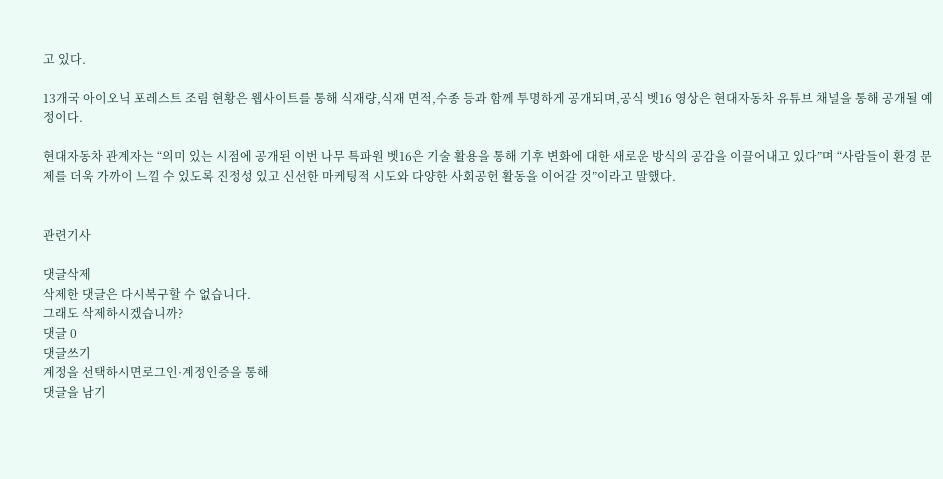고 있다.

13개국 아이오닉 포레스트 조림 현황은 웹사이트를 통해 식재량,식재 면적,수종 등과 함께 투명하게 공개되며,공식 벳16 영상은 현대자동차 유튜브 채널을 통해 공개될 예정이다.

현대자동차 관계자는 “의미 있는 시점에 공개된 이번 나무 특파원 벳16은 기술 활용을 통해 기후 변화에 대한 새로운 방식의 공감을 이끌어내고 있다”며 “사람들이 환경 문제를 더욱 가까이 느낄 수 있도록 진정성 있고 신선한 마케팅적 시도와 다양한 사회공헌 활동을 이어갈 것”이라고 말했다.


관련기사

댓글삭제
삭제한 댓글은 다시복구할 수 없습니다.
그래도 삭제하시겠습니까?
댓글 0
댓글쓰기
계정을 선택하시면로그인·계정인증을 통해
댓글을 남기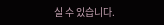실 수 있습니다.